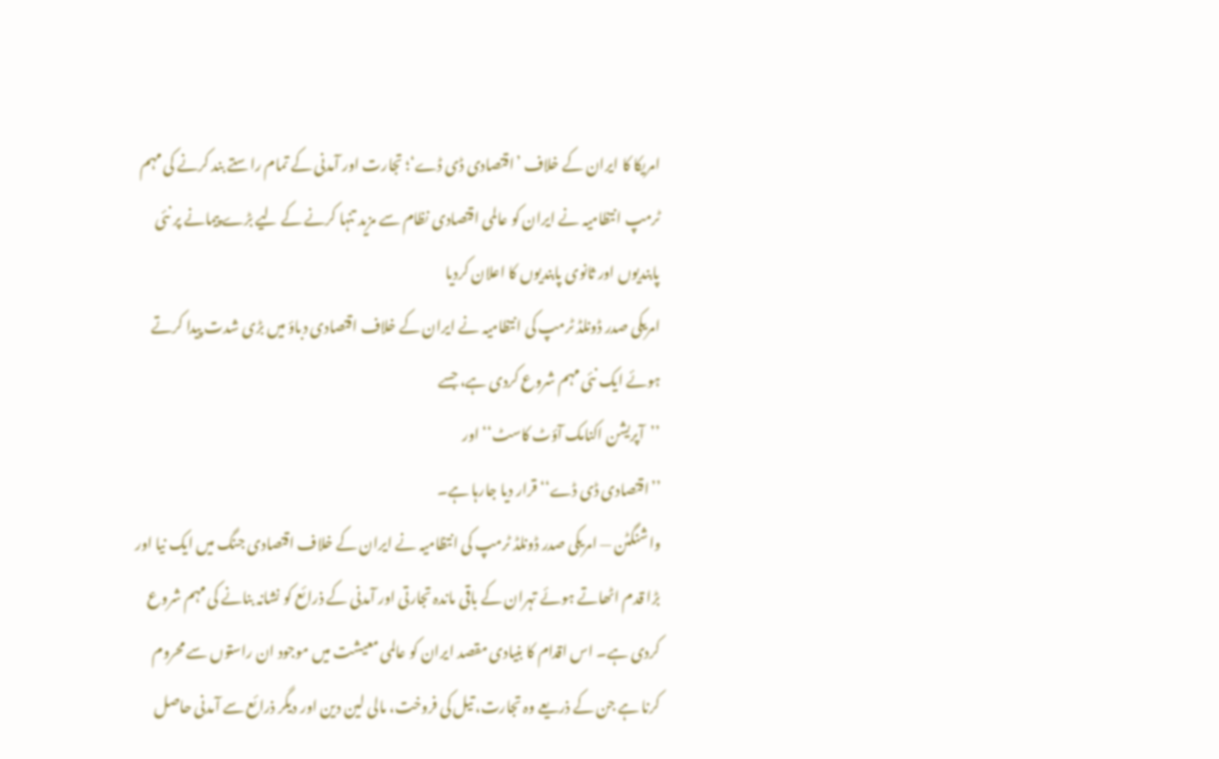امریکا کا ایران کے خلاف ’اقتصادی ڈی ڈے‘؛ تجارت اور آمدنی کے تمام راستے بند کرنے کی مہم
ٹرمپ انتظامیہ نے ایران کو عالمی اقتصادی نظام سے مزید تنہا کرنے کے لیے بڑے پیمانے پر نئی پابندیوں اور ثانوی پابندیوں کا اعلان کردیا
امریکی صدر ڈونلڈ ٹرمپ کی انتظامیہ نے ایران کے خلاف اقتصادی دباؤ میں بڑی شدت پیدا کرتے ہوئے ایک نئی مہم شروع کردی ہے، جسے
’’آپریشن اکنامک آؤٹ کاسٹ‘‘ اور
’’اقتصادی ڈی ڈے‘‘ قرار دیا جارہا ہے۔
واشنگٹن — امریکی صدر ڈونلڈ ٹرمپ کی انتظامیہ نے ایران کے خلاف اقتصادی جنگ میں ایک نیا اور بڑا قدم اٹھاتے ہوئے تہران کے باقی ماندہ تجارتی اور آمدنی کے ذرائع کو نشانہ بنانے کی مہم شروع کردی ہے۔ اس اقدام کا بنیادی مقصد ایران کو عالمی معیشت میں موجود ان راستوں سے محروم کرنا ہے جن کے ذریعے وہ تجارت، تیل کی فروخت، مالی لین دین اور دیگر ذرائع سے آمدنی حاصل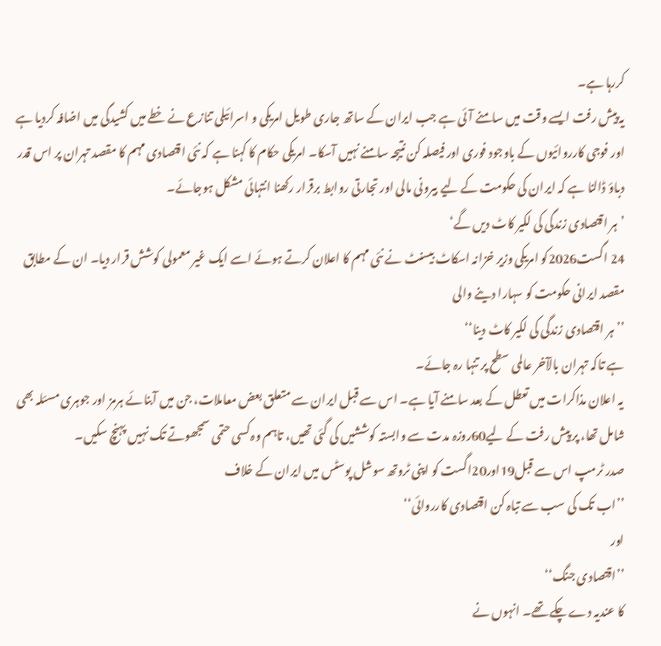کررہا ہے۔
یہ پیش رفت ایسے وقت میں سامنے آئی ہے جب ایران کے ساتھ جاری طویل امریکی و اسرائیلی تنازع نے خطے میں کشیدگی میں اضافہ کردیا ہے اور فوجی کارروائیوں کے باوجود فوری اور فیصلہ کن نتیجہ سامنے نہیں آسکا۔ امریکی حکام کا کہنا ہے کہ نئی اقتصادی مہم کا مقصد تہران پر اس قدر دباؤ ڈالنا ہے کہ ایران کی حکومت کے لیے بیرونی مالی اور تجارتی روابط برقرار رکھنا انتہائی مشکل ہوجائے۔
’ہر اقتصادی زندگی کی لکیر کاٹ دیں گے‘
24 اگست2026کو امریکی وزیر خزانہ اسکاٹ بیسنٹ نے نئی مہم کا اعلان کرتے ہوئے اسے ایک غیر معمولی کوشش قرار دیا۔ ان کے مطابق مقصد ایرانی حکومت کو سہارا دینے والی
’’ہر اقتصادی زندگی کی لکیر کاٹ دینا‘‘
ہے تاکہ تہران بالآخر عالمی سطح پر تنہا رہ جائے۔
یہ اعلان مذاکرات میں تعطل کے بعد سامنے آیا ہے۔ اس سے قبل ایران سے متعلق بعض معاملات، جن میں آبنائے ہرمز اور جوہری مسئلہ بھی شامل تھا، پر پیش رفت کے لیے60روزہ مدت سے وابستہ کوششیں کی گئی تھیں، تاہم وہ کسی حتمی سمجھوتے تک نہیں پہنچ سکیں۔
صدر ٹرمپ اس سے قبل19اور20اگست کو اپنی ٹروتھ سوشل پوسٹس میں ایران کے خلاف
’’اب تک کی سب سے تباہ کن اقتصادی کارروائی‘‘
اور
’’اقتصادی جنگ‘‘
کا عندیہ دے چکے تھے۔ انہوں نے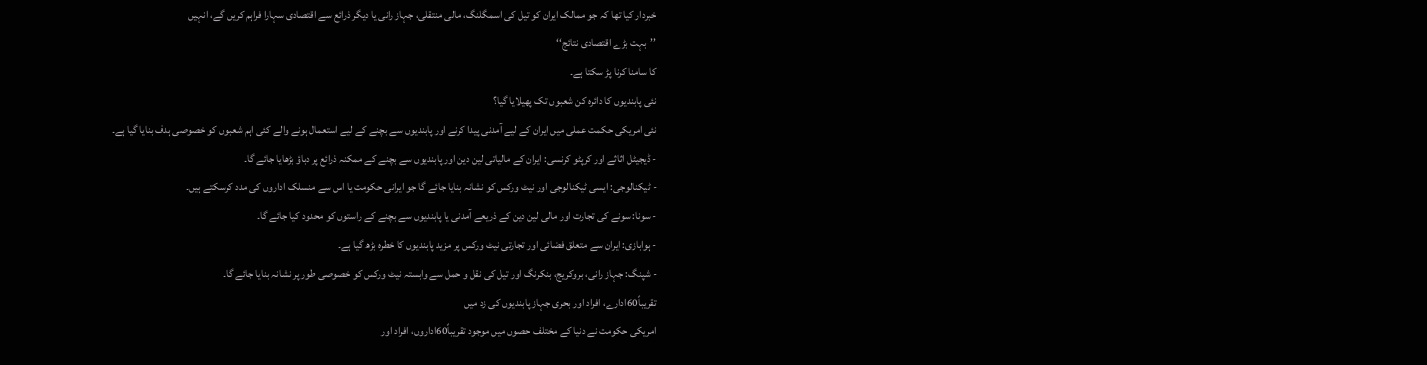خبردار کیا تھا کہ جو ممالک ایران کو تیل کی اسمگلنگ، مالی منتقلی، جہاز رانی یا دیگر ذرائع سے اقتصادی سہارا فراہم کریں گے، انہیں
’’بہت بڑے اقتصادی نتائج‘‘
کا سامنا کرنا پڑ سکتا ہے۔
نئی پابندیوں کا دائرہ کن شعبوں تک پھیلایا گیا؟
نئی امریکی حکمت عملی میں ایران کے لیے آمدنی پیدا کرنے اور پابندیوں سے بچنے کے لیے استعمال ہونے والے کئی اہم شعبوں کو خصوصی ہدف بنایا گیا ہے۔
- ڈیجیٹل اثاثے اور کرپٹو کرنسی: ایران کے مالیاتی لین دین اور پابندیوں سے بچنے کے ممکنہ ذرائع پر دباؤ بڑھایا جائے گا۔
- ٹیکنالوجی: ایسی ٹیکنالوجی اور نیٹ ورکس کو نشانہ بنایا جائے گا جو ایرانی حکومت یا اس سے منسلک اداروں کی مدد کرسکتے ہیں۔
- سونا: سونے کی تجارت اور مالی لین دین کے ذریعے آمدنی یا پابندیوں سے بچنے کے راستوں کو محدود کیا جائے گا۔
- ہوابازی: ایران سے متعلق فضائی اور تجارتی نیٹ ورکس پر مزید پابندیوں کا خطرہ بڑھ گیا ہے۔
- شپنگ: جہاز رانی، بروکریج، بنکرنگ اور تیل کی نقل و حمل سے وابستہ نیٹ ورکس کو خصوصی طور پر نشانہ بنایا جائے گا۔
تقریباً60ادارے، افراد اور بحری جہاز پابندیوں کی زد میں
امریکی حکومت نے دنیا کے مختلف حصوں میں موجود تقریباً60اداروں، افراد اور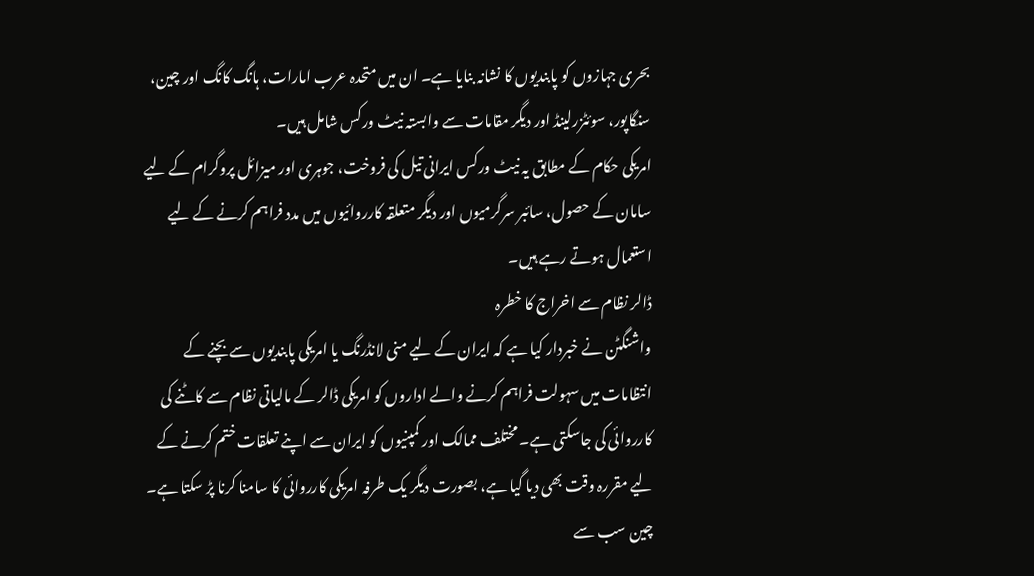بحری جہازوں کو پابندیوں کا نشانہ بنایا ہے۔ ان میں متحدہ عرب امارات، ہانگ کانگ اور چین، سنگاپور، سوئٹزرلینڈ اور دیگر مقامات سے وابستہ نیٹ ورکس شامل ہیں۔
امریکی حکام کے مطابق یہ نیٹ ورکس ایرانی تیل کی فروخت، جوہری اور میزائل پروگرام کے لیے سامان کے حصول، سائبر سرگرمیوں اور دیگر متعلقہ کارروائیوں میں مدد فراہم کرنے کے لیے استعمال ہوتے رہے ہیں۔
ڈالر نظام سے اخراج کا خطرہ
واشنگٹن نے خبردار کیا ہے کہ ایران کے لیے منی لانڈرنگ یا امریکی پابندیوں سے بچنے کے انتظامات میں سہولت فراہم کرنے والے اداروں کو امریکی ڈالر کے مالیاتی نظام سے کاٹنے کی کارروائی کی جاسکتی ہے۔ مختلف ممالک اور کمپنیوں کو ایران سے اپنے تعلقات ختم کرنے کے لیے مقررہ وقت بھی دیا گیا ہے، بصورت دیگر یک طرفہ امریکی کارروائی کا سامنا کرنا پڑ سکتا ہے۔
چین سب سے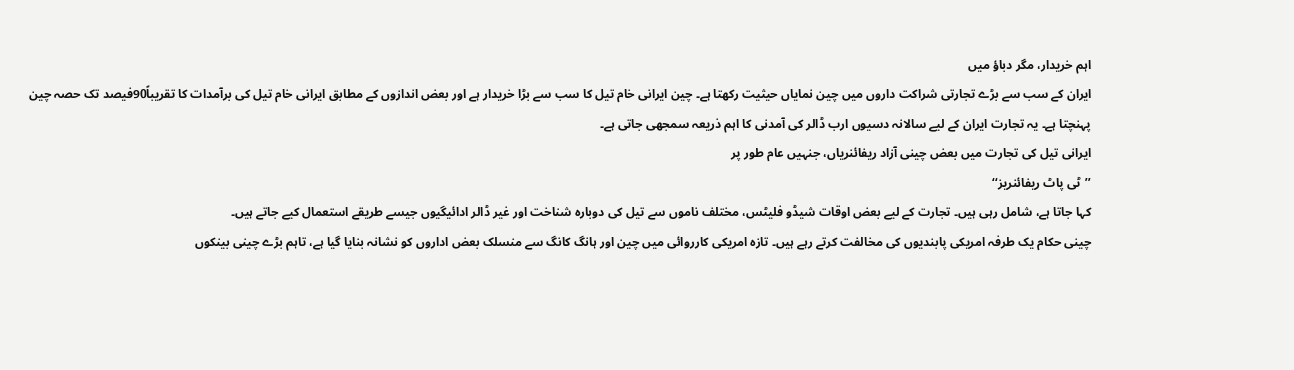اہم خریدار، مگر دباؤ میں
ایران کے سب سے بڑے تجارتی شراکت داروں میں چین نمایاں حیثیت رکھتا ہے۔ چین ایرانی خام تیل کا سب سے بڑا خریدار ہے اور بعض اندازوں کے مطابق ایرانی خام تیل کی برآمدات کا تقریباً90فیصد تک حصہ چین پہنچتا ہے۔ یہ تجارت ایران کے لیے سالانہ دسیوں ارب ڈالر کی آمدنی کا اہم ذریعہ سمجھی جاتی ہے۔
ایرانی تیل کی تجارت میں بعض چینی آزاد ریفائنریاں، جنہیں عام طور پر
’’ٹی پاٹ ریفائنریز‘‘
کہا جاتا ہے، شامل رہی ہیں۔ تجارت کے لیے بعض اوقات شیڈو فلیٹس، مختلف ناموں سے تیل کی دوبارہ شناخت اور غیر ڈالر ادائیگیوں جیسے طریقے استعمال کیے جاتے ہیں۔
چینی حکام یک طرفہ امریکی پابندیوں کی مخالفت کرتے رہے ہیں۔ تازہ امریکی کارروائی میں چین اور ہانگ کانگ سے منسلک بعض اداروں کو نشانہ بنایا گیا ہے، تاہم بڑے چینی بینکوں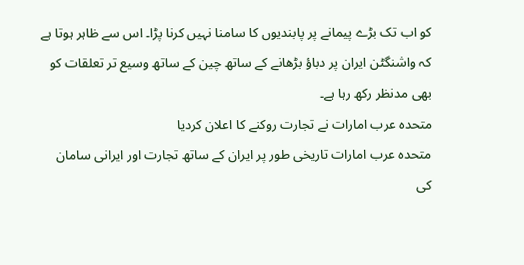کو اب تک بڑے پیمانے پر پابندیوں کا سامنا نہیں کرنا پڑا۔ اس سے ظاہر ہوتا ہے کہ واشنگٹن ایران پر دباؤ بڑھانے کے ساتھ چین کے ساتھ وسیع تر تعلقات کو بھی مدنظر رکھ رہا ہے۔
متحدہ عرب امارات نے تجارت روکنے کا اعلان کردیا
متحدہ عرب امارات تاریخی طور پر ایران کے ساتھ تجارت اور ایرانی سامان کی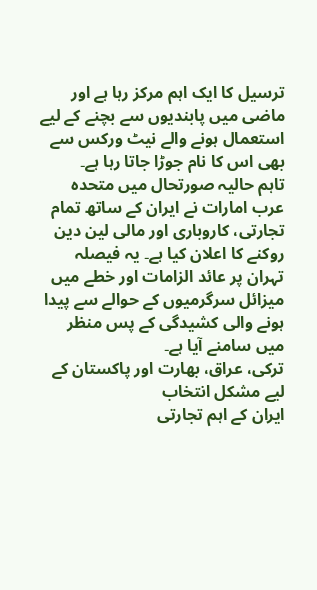ترسیل کا ایک اہم مرکز رہا ہے اور ماضی میں پابندیوں سے بچنے کے لیے استعمال ہونے والے نیٹ ورکس سے بھی اس کا نام جوڑا جاتا رہا ہے۔
تاہم حالیہ صورتحال میں متحدہ عرب امارات نے ایران کے ساتھ تمام تجارتی، کاروباری اور مالی لین دین روکنے کا اعلان کیا ہے۔ یہ فیصلہ تہران پر عائد الزامات اور خطے میں میزائل سرگرمیوں کے حوالے سے پیدا ہونے والی کشیدگی کے پس منظر میں سامنے آیا ہے۔
ترکی، عراق، بھارت اور پاکستان کے لیے مشکل انتخاب
ایران کے اہم تجارتی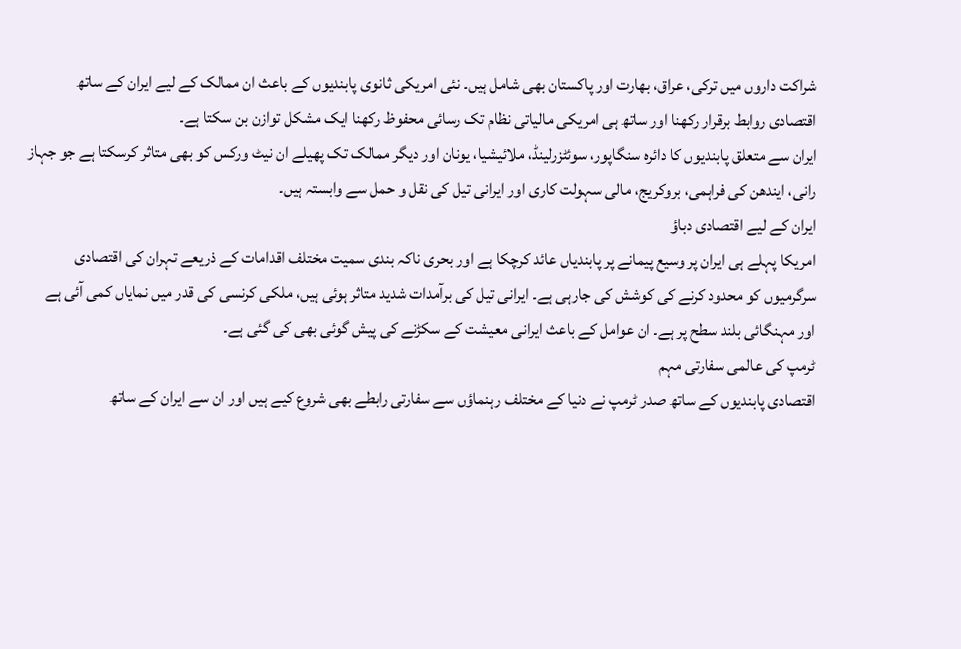شراکت داروں میں ترکی، عراق، بھارت اور پاکستان بھی شامل ہیں۔ نئی امریکی ثانوی پابندیوں کے باعث ان ممالک کے لیے ایران کے ساتھ اقتصادی روابط برقرار رکھنا اور ساتھ ہی امریکی مالیاتی نظام تک رسائی محفوظ رکھنا ایک مشکل توازن بن سکتا ہے۔
ایران سے متعلق پابندیوں کا دائرہ سنگاپور، سوئٹزرلینڈ، ملائیشیا، یونان اور دیگر ممالک تک پھیلے ان نیٹ ورکس کو بھی متاثر کرسکتا ہے جو جہاز رانی، ایندھن کی فراہمی، بروکریج، مالی سہولت کاری اور ایرانی تیل کی نقل و حمل سے وابستہ ہیں۔
ایران کے لیے اقتصادی دباؤ
امریکا پہلے ہی ایران پر وسیع پیمانے پر پابندیاں عائد کرچکا ہے اور بحری ناکہ بندی سمیت مختلف اقدامات کے ذریعے تہران کی اقتصادی سرگرمیوں کو محدود کرنے کی کوشش کی جارہی ہے۔ ایرانی تیل کی برآمدات شدید متاثر ہوئی ہیں، ملکی کرنسی کی قدر میں نمایاں کمی آئی ہے اور مہنگائی بلند سطح پر ہے۔ ان عوامل کے باعث ایرانی معیشت کے سکڑنے کی پیش گوئی بھی کی گئی ہے۔
ٹرمپ کی عالمی سفارتی مہم
اقتصادی پابندیوں کے ساتھ صدر ٹرمپ نے دنیا کے مختلف رہنماؤں سے سفارتی رابطے بھی شروع کیے ہیں اور ان سے ایران کے ساتھ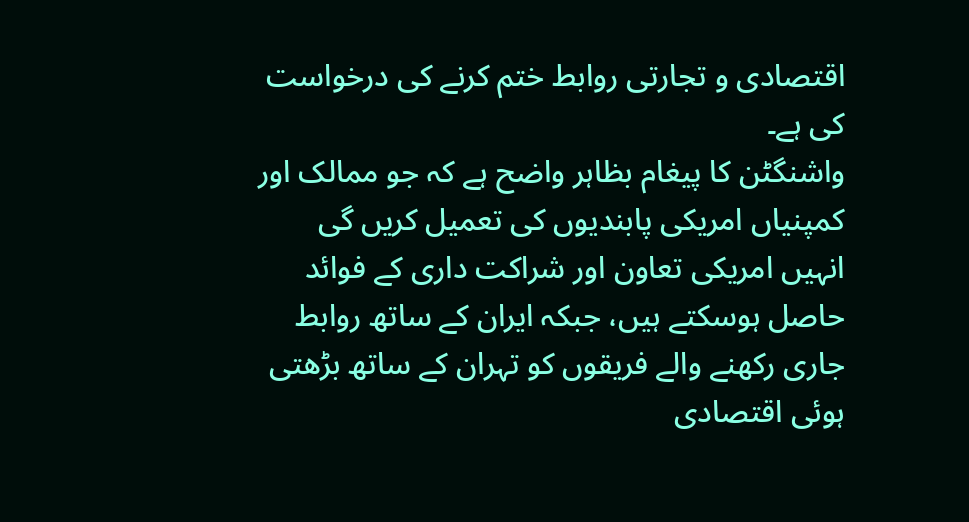اقتصادی و تجارتی روابط ختم کرنے کی درخواست کی ہے۔
واشنگٹن کا پیغام بظاہر واضح ہے کہ جو ممالک اور کمپنیاں امریکی پابندیوں کی تعمیل کریں گی انہیں امریکی تعاون اور شراکت داری کے فوائد حاصل ہوسکتے ہیں، جبکہ ایران کے ساتھ روابط جاری رکھنے والے فریقوں کو تہران کے ساتھ بڑھتی ہوئی اقتصادی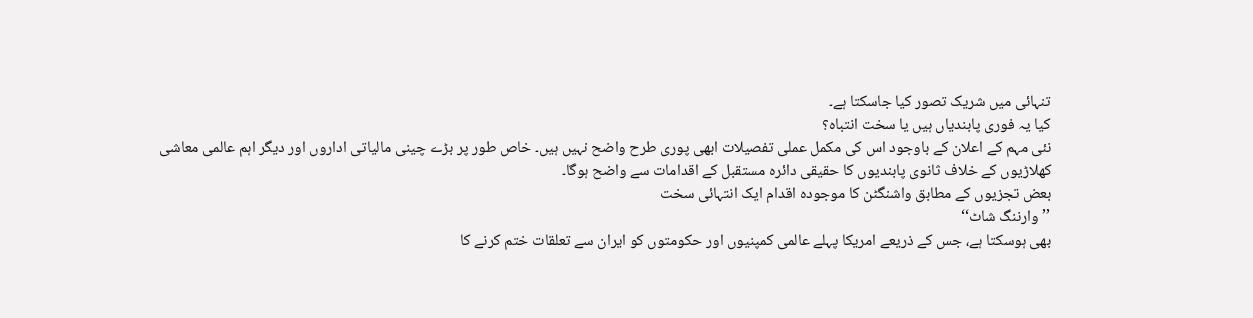تنہائی میں شریک تصور کیا جاسکتا ہے۔
کیا یہ فوری پابندیاں ہیں یا سخت انتباہ؟
نئی مہم کے اعلان کے باوجود اس کی مکمل عملی تفصیلات ابھی پوری طرح واضح نہیں ہیں۔ خاص طور پر بڑے چینی مالیاتی اداروں اور دیگر اہم عالمی معاشی کھلاڑیوں کے خلاف ثانوی پابندیوں کا حقیقی دائرہ مستقبل کے اقدامات سے واضح ہوگا۔
بعض تجزیوں کے مطابق واشنگٹن کا موجودہ اقدام ایک انتہائی سخت
’’وارننگ شاٹ‘‘
بھی ہوسکتا ہے، جس کے ذریعے امریکا پہلے عالمی کمپنیوں اور حکومتوں کو ایران سے تعلقات ختم کرنے کا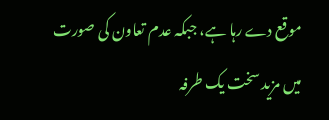موقع دے رہا ہے، جبکہ عدم تعاون کی صورت میں مزید سخت یک طرفہ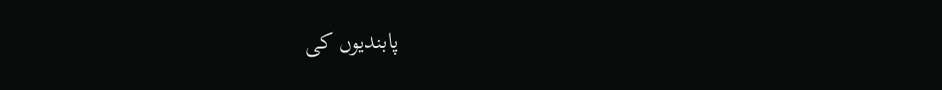پابندیوں کی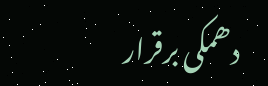دھمکی برقرار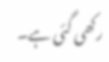رکھی گئی ہے۔